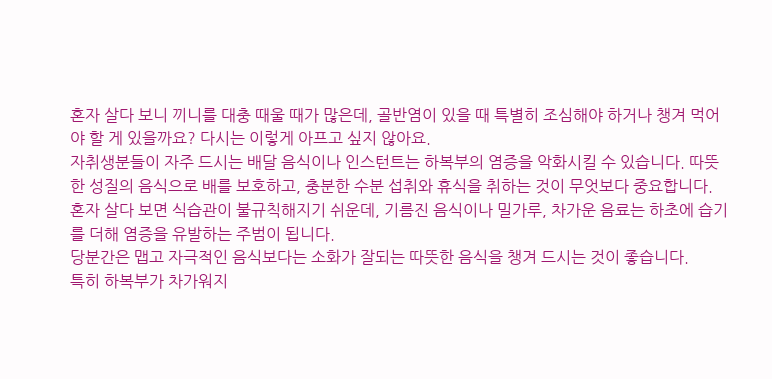혼자 살다 보니 끼니를 대충 때울 때가 많은데, 골반염이 있을 때 특별히 조심해야 하거나 챙겨 먹어야 할 게 있을까요? 다시는 이렇게 아프고 싶지 않아요.
자취생분들이 자주 드시는 배달 음식이나 인스턴트는 하복부의 염증을 악화시킬 수 있습니다. 따뜻한 성질의 음식으로 배를 보호하고, 충분한 수분 섭취와 휴식을 취하는 것이 무엇보다 중요합니다.
혼자 살다 보면 식습관이 불규칙해지기 쉬운데, 기름진 음식이나 밀가루, 차가운 음료는 하초에 습기를 더해 염증을 유발하는 주범이 됩니다.
당분간은 맵고 자극적인 음식보다는 소화가 잘되는 따뜻한 음식을 챙겨 드시는 것이 좋습니다.
특히 하복부가 차가워지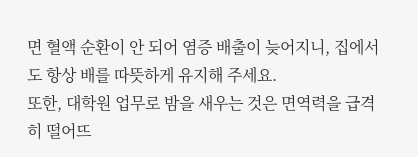면 혈액 순환이 안 되어 염증 배출이 늦어지니, 집에서도 항상 배를 따뜻하게 유지해 주세요.
또한, 대학원 업무로 밤을 새우는 것은 면역력을 급격히 떨어뜨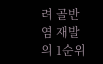려 골반염 재발의 1순위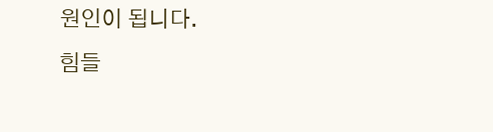원인이 됩니다.
힘들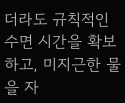더라도 규칙적인 수면 시간을 확보하고, 미지근한 물을 자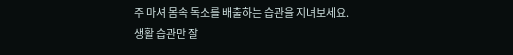주 마셔 몸속 독소를 배출하는 습관을 지녀보세요.
생활 습관만 잘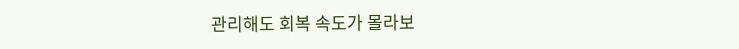관리해도 회복 속도가 몰라보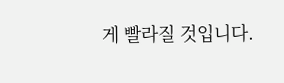게 빨라질 것입니다.